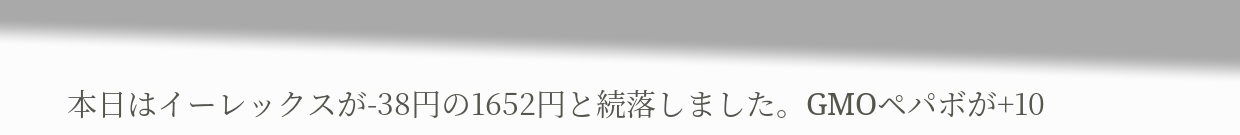本日はイーレックスが-38円の1652円と続落しました。GMOペパボが+10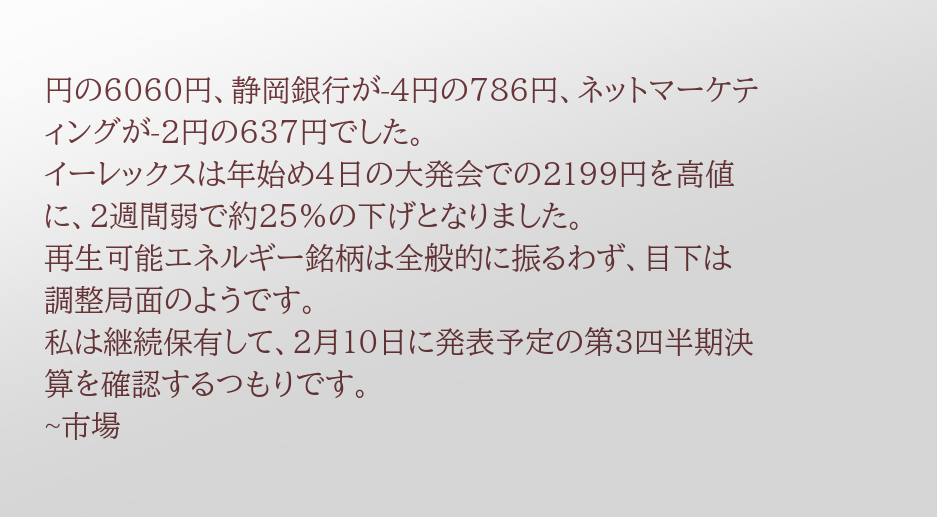円の6060円、静岡銀行が-4円の786円、ネットマーケティングが-2円の637円でした。
イーレックスは年始め4日の大発会での2199円を高値に、2週間弱で約25%の下げとなりました。
再生可能エネルギー銘柄は全般的に振るわず、目下は調整局面のようです。
私は継続保有して、2月10日に発表予定の第3四半期決算を確認するつもりです。
~市場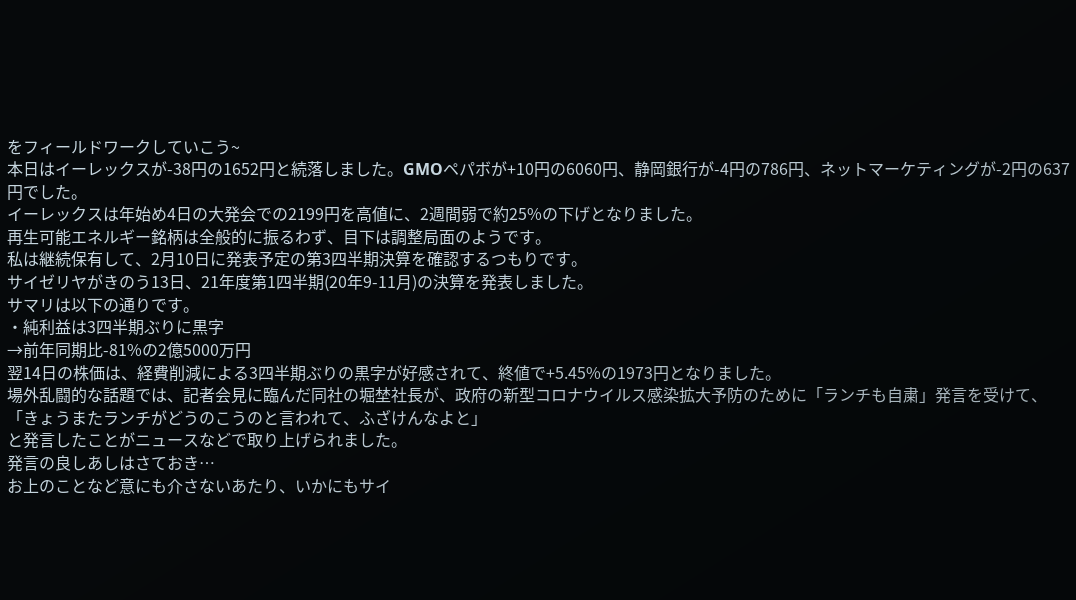をフィールドワークしていこう~
本日はイーレックスが-38円の1652円と続落しました。GMOペパボが+10円の6060円、静岡銀行が-4円の786円、ネットマーケティングが-2円の637円でした。
イーレックスは年始め4日の大発会での2199円を高値に、2週間弱で約25%の下げとなりました。
再生可能エネルギー銘柄は全般的に振るわず、目下は調整局面のようです。
私は継続保有して、2月10日に発表予定の第3四半期決算を確認するつもりです。
サイゼリヤがきのう13日、21年度第1四半期(20年9-11月)の決算を発表しました。
サマリは以下の通りです。
・純利益は3四半期ぶりに黒字
→前年同期比-81%の2億5000万円
翌14日の株価は、経費削減による3四半期ぶりの黒字が好感されて、終値で+5.45%の1973円となりました。
場外乱闘的な話題では、記者会見に臨んだ同社の堀埜社長が、政府の新型コロナウイルス感染拡大予防のために「ランチも自粛」発言を受けて、
「きょうまたランチがどうのこうのと言われて、ふざけんなよと」
と発言したことがニュースなどで取り上げられました。
発言の良しあしはさておき…
お上のことなど意にも介さないあたり、いかにもサイ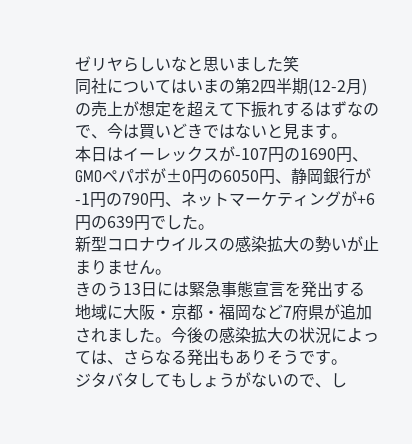ゼリヤらしいなと思いました笑
同社についてはいまの第2四半期(12-2月)の売上が想定を超えて下振れするはずなので、今は買いどきではないと見ます。
本日はイーレックスが-107円の1690円、GMOペパボが±0円の6050円、静岡銀行が-1円の790円、ネットマーケティングが+6円の639円でした。
新型コロナウイルスの感染拡大の勢いが止まりません。
きのう13日には緊急事態宣言を発出する地域に大阪・京都・福岡など7府県が追加されました。今後の感染拡大の状況によっては、さらなる発出もありそうです。
ジタバタしてもしょうがないので、し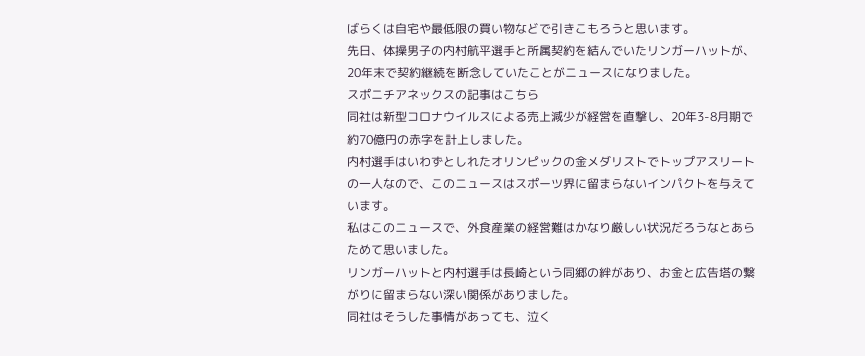ばらくは自宅や最低限の買い物などで引きこもろうと思います。
先日、体操男子の内村航平選手と所属契約を結んでいたリンガーハットが、20年末で契約継続を断念していたことがニュースになりました。
スポニチアネックスの記事はこちら
同社は新型コロナウイルスによる売上減少が経営を直撃し、20年3-8月期で約70億円の赤字を計上しました。
内村選手はいわずとしれたオリンピックの金メダリストでトップアスリートの一人なので、このニュースはスポーツ界に留まらないインパクトを与えています。
私はこのニュースで、外食産業の経営難はかなり厳しい状況だろうなとあらためて思いました。
リンガーハットと内村選手は長崎という同郷の絆があり、お金と広告塔の繋がりに留まらない深い関係がありました。
同社はそうした事情があっても、泣く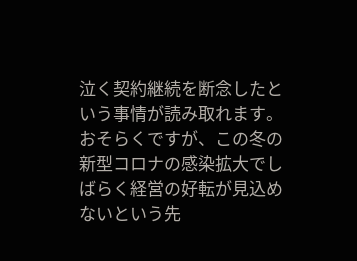泣く契約継続を断念したという事情が読み取れます。おそらくですが、この冬の新型コロナの感染拡大でしばらく経営の好転が見込めないという先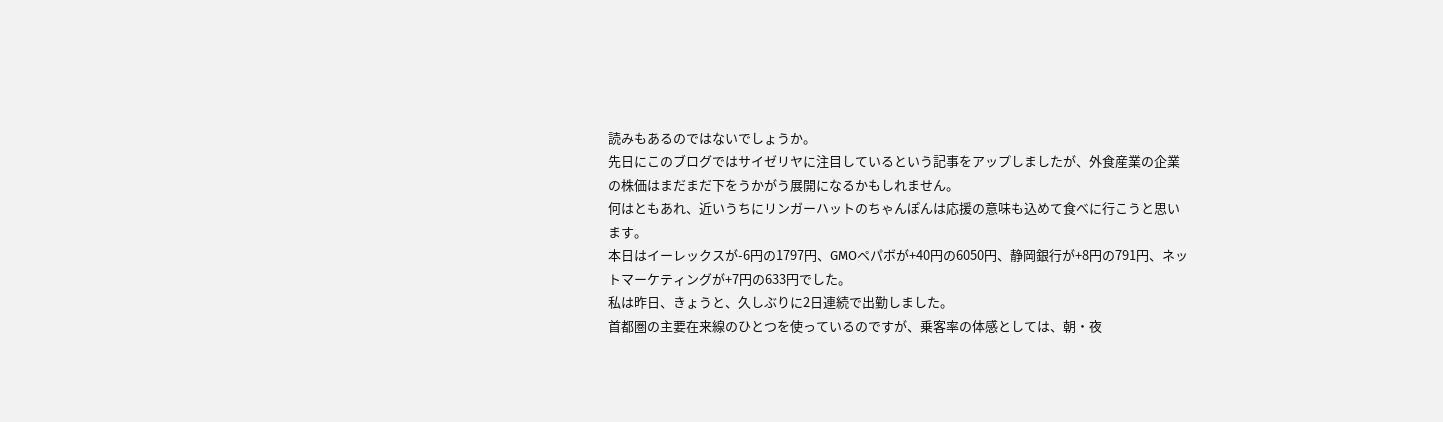読みもあるのではないでしょうか。
先日にこのブログではサイゼリヤに注目しているという記事をアップしましたが、外食産業の企業の株価はまだまだ下をうかがう展開になるかもしれません。
何はともあれ、近いうちにリンガーハットのちゃんぽんは応援の意味も込めて食べに行こうと思います。
本日はイーレックスが-6円の1797円、GMOペパボが+40円の6050円、静岡銀行が+8円の791円、ネットマーケティングが+7円の633円でした。
私は昨日、きょうと、久しぶりに2日連続で出勤しました。
首都圏の主要在来線のひとつを使っているのですが、乗客率の体感としては、朝・夜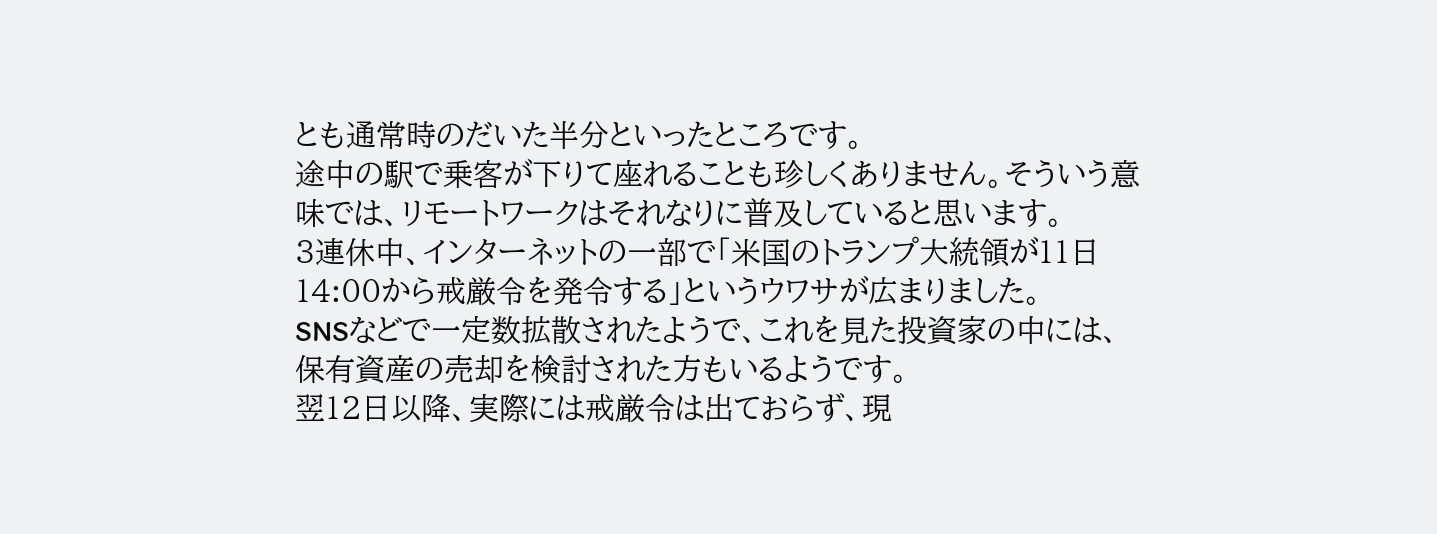とも通常時のだいた半分といったところです。
途中の駅で乗客が下りて座れることも珍しくありません。そういう意味では、リモートワークはそれなりに普及していると思います。
3連休中、インターネットの一部で「米国のトランプ大統領が11日14:00から戒厳令を発令する」というウワサが広まりました。
SNSなどで一定数拡散されたようで、これを見た投資家の中には、保有資産の売却を検討された方もいるようです。
翌12日以降、実際には戒厳令は出ておらず、現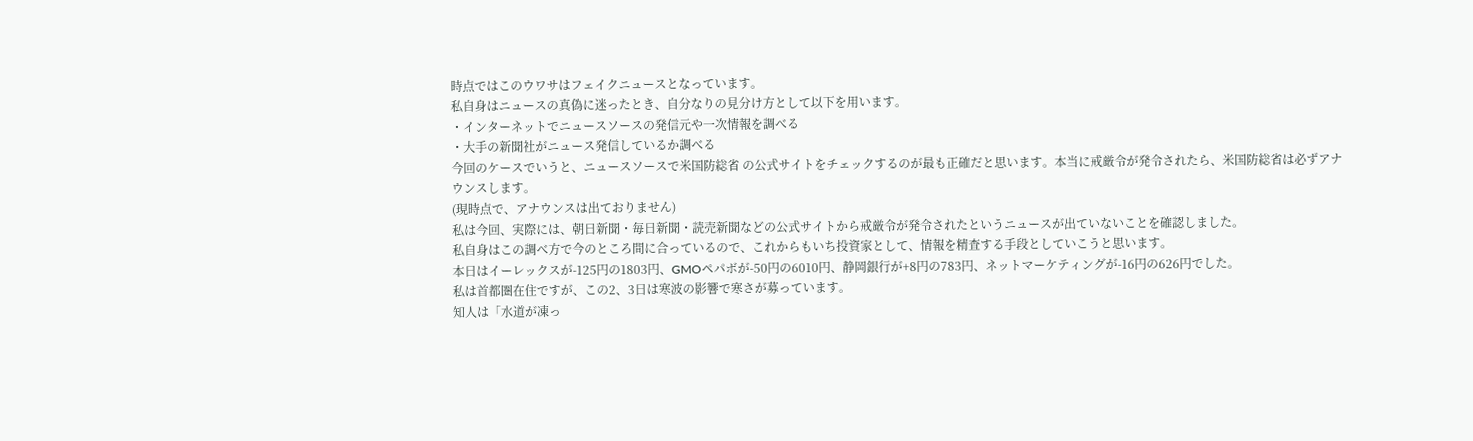時点ではこのウワサはフェイクニュースとなっています。
私自身はニュースの真偽に迷ったとき、自分なりの見分け方として以下を用います。
・インターネットでニュースソースの発信元や一次情報を調べる
・大手の新聞社がニュース発信しているか調べる
今回のケースでいうと、ニュースソースで米国防総省 の公式サイトをチェックするのが最も正確だと思います。本当に戒厳令が発令されたら、米国防総省は必ずアナウンスします。
(現時点で、アナウンスは出ておりません)
私は今回、実際には、朝日新聞・毎日新聞・読売新聞などの公式サイトから戒厳令が発令されたというニュースが出ていないことを確認しました。
私自身はこの調べ方で今のところ間に合っているので、これからもいち投資家として、情報を精査する手段としていこうと思います。
本日はイーレックスが-125円の1803円、GMOペパボが-50円の6010円、静岡銀行が+8円の783円、ネットマーケティングが-16円の626円でした。
私は首都圏在住ですが、この2、3日は寒波の影響で寒さが募っています。
知人は「水道が凍っ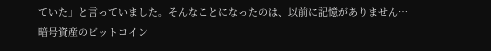ていた」と言っていました。そんなことになったのは、以前に記憶がありません…
暗号資産のビットコイン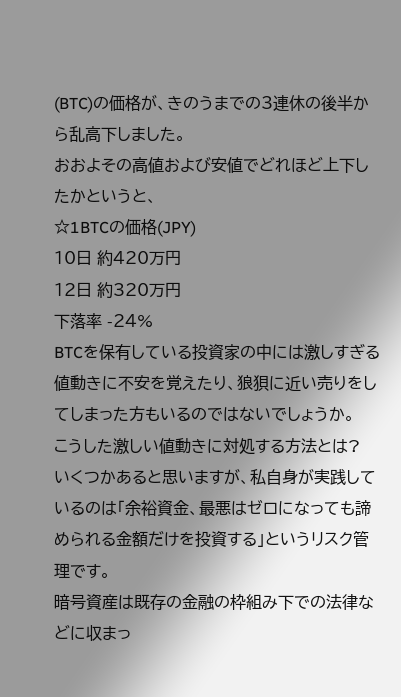(BTC)の価格が、きのうまでの3連休の後半から乱高下しました。
おおよその高値および安値でどれほど上下したかというと、
☆1BTCの価格(JPY)
10日 約420万円
12日 約320万円
下落率 -24%
BTCを保有している投資家の中には激しすぎる値動きに不安を覚えたり、狼狽に近い売りをしてしまった方もいるのではないでしょうか。
こうした激しい値動きに対処する方法とは?
いくつかあると思いますが、私自身が実践しているのは「余裕資金、最悪はゼロになっても諦められる金額だけを投資する」というリスク管理です。
暗号資産は既存の金融の枠組み下での法律などに収まっ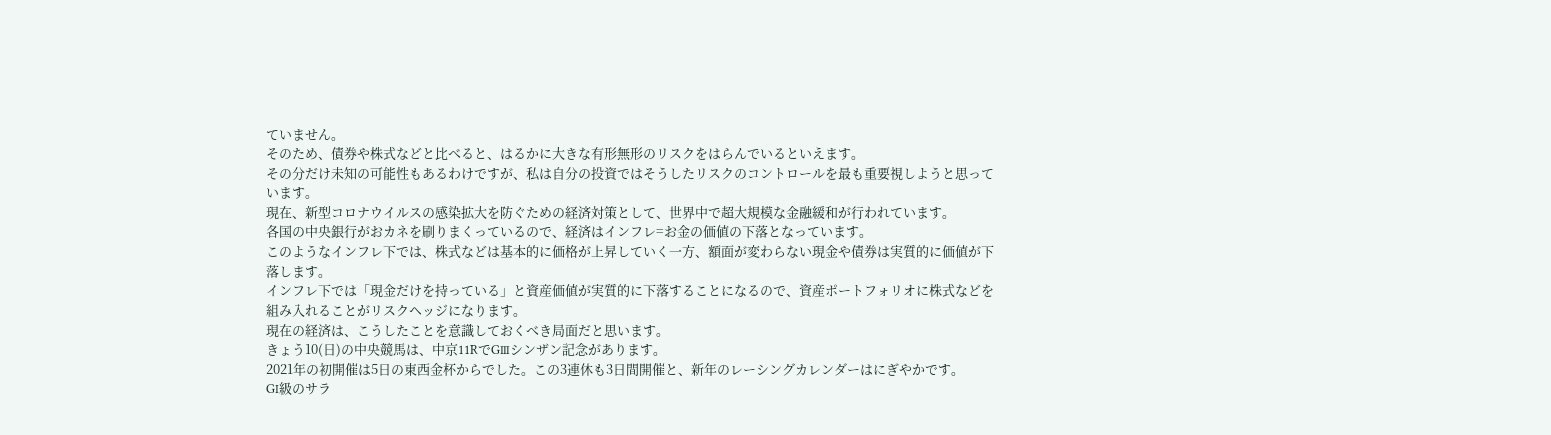ていません。
そのため、債券や株式などと比べると、はるかに大きな有形無形のリスクをはらんでいるといえます。
その分だけ未知の可能性もあるわけですが、私は自分の投資ではそうしたリスクのコントロールを最も重要視しようと思っています。
現在、新型コロナウイルスの感染拡大を防ぐための経済対策として、世界中で超大規模な金融緩和が行われています。
各国の中央銀行がおカネを刷りまくっているので、経済はインフレ=お金の価値の下落となっています。
このようなインフレ下では、株式などは基本的に価格が上昇していく一方、額面が変わらない現金や債券は実質的に価値が下落します。
インフレ下では「現金だけを持っている」と資産価値が実質的に下落することになるので、資産ポートフォリオに株式などを組み入れることがリスクヘッジになります。
現在の経済は、こうしたことを意識しておくべき局面だと思います。
きょう10(日)の中央競馬は、中京11RでGⅢシンザン記念があります。
2021年の初開催は5日の東西金杯からでした。この3連休も3日間開催と、新年のレーシングカレンダーはにぎやかです。
GⅠ級のサラ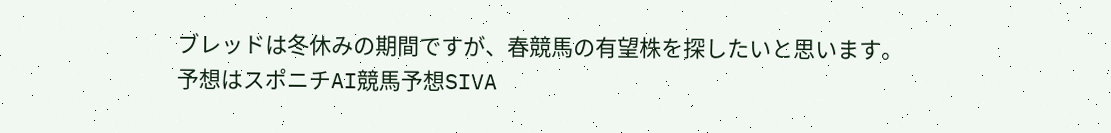ブレッドは冬休みの期間ですが、春競馬の有望株を探したいと思います。
予想はスポニチAI競馬予想SIVA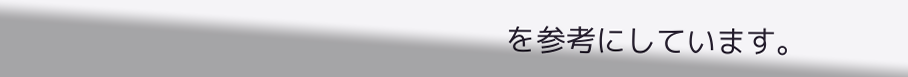を参考にしています。